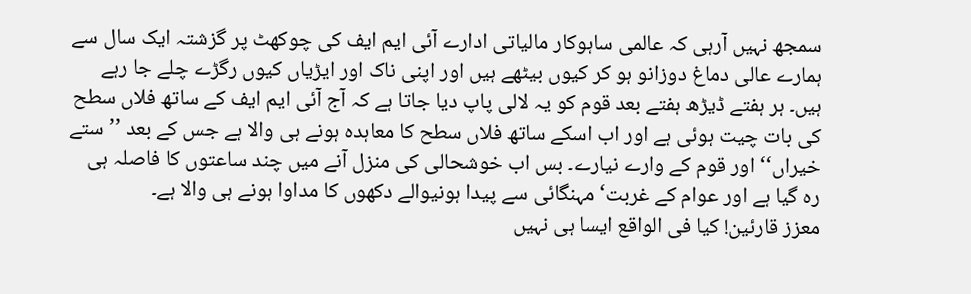سمجھ نہیں آرہی کہ عالمی ساہوکار مالیاتی ادارے آئی ایم ایف کی چوکھٹ پر گزشتہ ایک سال سے ہمارے عالی دماغ دوزانو ہو کر کیوں بیٹھے ہیں اور اپنی ناک اور ایڑیاں کیوں رگڑے چلے جا رہے ہیں۔ ہر ہفتے ڈیڑھ ہفتے بعد قوم کو یہ لالی پاپ دیا جاتا ہے کہ آج آئی ایم ایف کے ساتھ فلاں سطح کی بات چیت ہوئی ہے اور اب اسکے ساتھ فلاں سطح کا معاہدہ ہونے ہی والا ہے جس کے بعد ’’ستے خیراں‘‘ اور قوم کے وارے نیارے۔ بس اب خوشحالی کی منزل آنے میں چند ساعتوں کا فاصلہ ہی رہ گیا ہے اور عوام کے غربت‘ مہنگائی سے پیدا ہونیوالے دکھوں کا مداوا ہونے ہی والا ہے۔
معزز قارئین! کیا فی الواقع ایسا ہی نہیں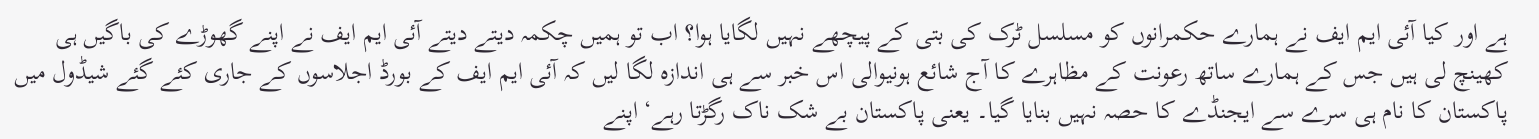ہے اور کیا آئی ایم ایف نے ہمارے حکمرانوں کو مسلسل ٹرک کی بتی کے پیچھے نہیں لگایا ہوا؟ اب تو ہمیں چکمہ دیتے دیتے آئی ایم ایف نے اپنے گھوڑے کی باگیں ہی کھینچ لی ہیں جس کے ہمارے ساتھ رعونت کے مظاہرے کا آج شائع ہونیوالی اس خبر سے ہی اندازہ لگا لیں کہ آئی ایم ایف کے بورڈ اجلاسوں کے جاری کئے گئے شیڈول میں پاکستان کا نام ہی سرے سے ایجنڈے کا حصہ نہیں بنایا گیا۔ یعنی پاکستان بے شک ناک رگڑتا رہے‘ اپنے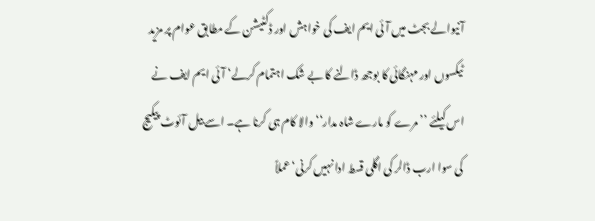آنیوالے بجٹ میں آئی ایم ایف کی خواہش اور ڈکٹیشن کے مطابق عوام پر مزید ٹیکسوں اور مہنگائی کا بوجھ ڈالنے کا بے شک اہتمام کرلے‘ آئی ایم ایف نے اس کیلئے ’’مرے کو مارے شاہ مدار‘‘ والا کام ہی کرنا ہے۔ اسے بیل آئوٹ پیکیج کی سوا ارب ڈالر کی اگلی قسط ادا نہیں کرنی‘ عملاً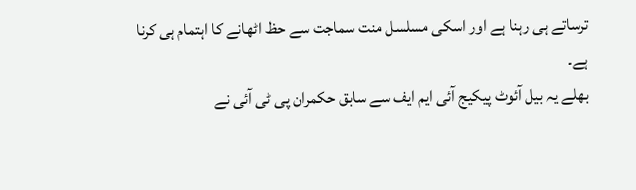ترساتے ہی رہنا ہے اور اسکی مسلسل منت سماجت سے حظ اٹھانے کا اہتمام ہی کرنا ہے۔
بھلے یہ بیل آئوٹ پیکیج آئی ایم ایف سے سابق حکمران پی ٹی آئی نے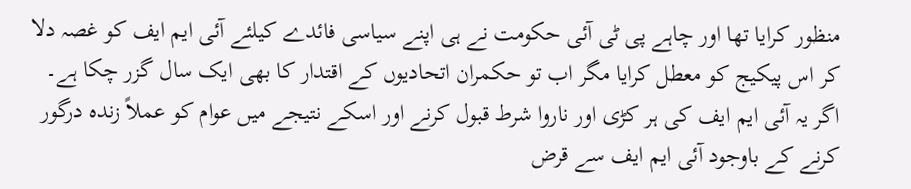منظور کرایا تھا اور چاہے پی ٹی آئی حکومت نے ہی اپنے سیاسی فائدے کیلئے آئی ایم ایف کو غصہ دلا کر اس پیکیج کو معطل کرایا مگر اب تو حکمران اتحادیوں کے اقتدار کا بھی ایک سال گزر چکا ہے۔ اگر یہ آئی ایم ایف کی ہر کڑی اور ناروا شرط قبول کرنے اور اسکے نتیجے میں عوام کو عملاً زندہ درگور کرنے کے باوجود آئی ایم ایف سے قرض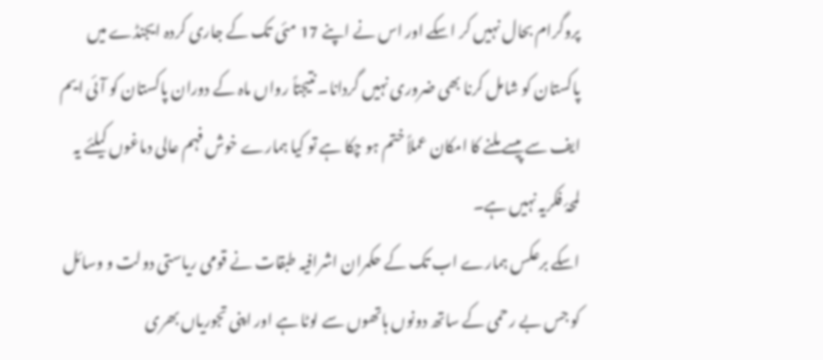پروگرام بحال نہیں کر اسکے اور اس نے اپنے 17 مئی تک کے جاری کردہ ایجنڈے میں پاکستان کو شامل کرنا بھی ضروری نہیں گردانا۔ نتیجتاً رواں ماہ کے دوران پاکستان کو آئی ایم ایف سے پیسے ملنے کا امکان عملاً ختم ہو چکا ہے تو کیا ہمارے خوش فہم عالی دماغوں کیلئے یہ لمحۂ فکریہ نہیں ہے۔
اسکے برعکس ہمارے اب تک کے حکمران اشرافیہ طبقات نے قومی ریاستی دولت و وسائل کو جس بے رحمی کے ساتھ دونوں ہاتھوں سے لوٹا ہے اور اپنی تجوریاں بھری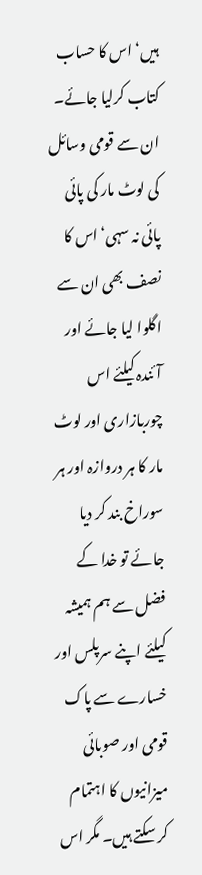ہیں‘ اس کا حساب کتاب کرلیا جائے۔ ان سے قومی وسائل کی لوٹ مار کی پائی پائی نہ سہی‘ اس کا نصف بھی ان سے اگلوا لیا جائے اور آئندہ کیلئے اس چوربازاری اور لوٹ مار کا ہر دروازہ اور ہر سوراخ بند کر دیا جائے تو خدا کے فضل سے ہم ہمیشہ کیلئے اپنے سرپلس اور خسارے سے پاک قومی اور صوبائی میزانیوں کا اہتمام کر سکتے ہیں۔ مگر اس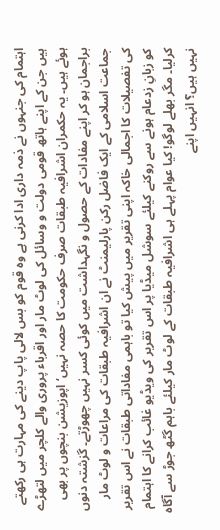اہتمام کی جنہوں نے ذمہ داری ادا کرنی ہے وہ قوم کو بس لالی پاپ دینے کی مہارت ہی رکھتے ہیں جن کے اپنے ہاتھ قومی دولت و وسائل کی لوٹ مار اور اقرباء پروری والے کلچر میں لتھڑے ہوئے ہیں۔ یہ حکمران اشرافیہ طبقات صرف حکومت کا حصہ نہیں‘ اپوزیشن بنچوں پر بھی براجمان ہو کر اپنے مفادات کے حصول و نگہداشت میں کوئی کسر نہیں چھوڑتے۔ گزشتہ دنوں جماعت اسلامی کے ایک فاضل رکن پارلیمنٹ نے ان اشرافیہ طبقات کی مراعات و لوٹ مار کی تفصیلات کا اجمالی خاکہ اپنی تقریر میں پیش کیا تو باہمی مفاداتی طبقات نے اس تقریر کو زبانِ زدعام ہونے سے روکنے کیلئے سوشل میڈیا پر اس تقریر کی ویڈیو غائب کرانے کا اہتمام کرلیا۔ مگر بھلے لوگو! کیا عوام پہلے ہی اشرافیہ طبقات کے لوٹ مار کیلئے باہم گٹھ جوڑ سے آگاہ نہیں ہیں؟ انہیں اپنے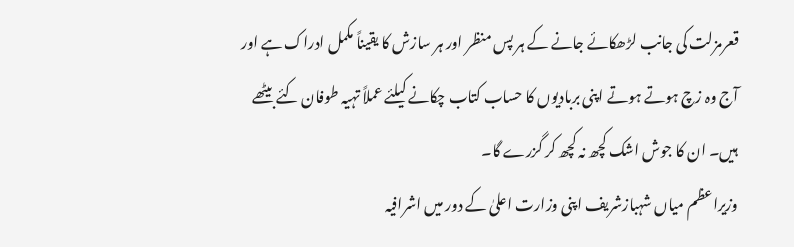قعرمزلت کی جانب لڑھکائے جانے کے ہر پس منظر اور ہر سازش کا یقیناً مکمل ادراک ہے اور آج وہ زچ ہوتے ہوتے اپنی بربادیوں کا حساب کتاب چکانے کیلئے عملاً تہیہ طوفان کئے بیٹھے ہیں۔ ان کا جوش اشک کچھ نہ کچھ کر گزرے گا۔
وزیراعظم میاں شہبازشریف اپنی وزارت اعلیٰ کے دور میں اشرافیہ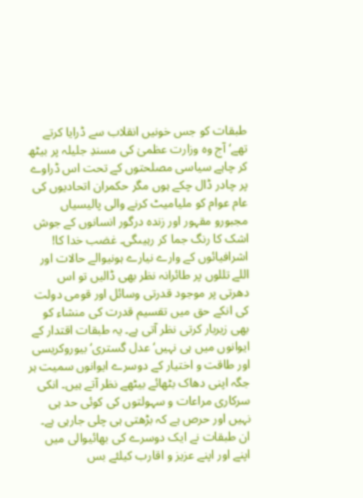طبقات کو جس خونیں انقلاب سے ڈرایا کرتے تھے‘ آج وہ وزارت عظمیٰ کی مسندِ جلیلہ پر بیٹھ کر چاہے سیاسی مصلحتوں کے تحت اس ڈراوے پر چادر ڈال چکے ہوں مگر حکمران اتحادیوں کی عام عوام کو ملیامیٹ کرنے والی پالیسیاں مجبورو مقہور اور زندہ درگور انسانوں کے جوش اشک کا رنگ جما کر رہیںگی۔ غضب خدا کا! اشرافیائوں کے وارے نیارے ہونیوالے حالات اور اللے تللوں پر طائرانہ نظر بھی ڈالیں تو اس دھرتی پر موجود قدرتی وسائل اور قومی دولت کی انکے حق میں تقسیم قدرت کی منشاء کو بھی زیربار کرتی نظر آتی ہے۔ یہ طبقات اقتدار کے ایوانوں میں ہی نہیں‘ عدل گستری‘ بیوروکریسی اور طاقت و اختیار کے دوسرے ایوانوں سمیت ہر جگہ اپنی دھاک بٹھائے بیٹھے نظر آتے ہیں۔ انکی سرکاری مراعات و سہولتوں کی کوئی حد ہی نہیں اور حرص ہے کہ بڑھتی ہی چلی جارہی ہے۔
ان طبقات نے ایک دوسرے کی بھائیوالی میں اپنے اور اپنے عزیز و اقارب کیلئے بس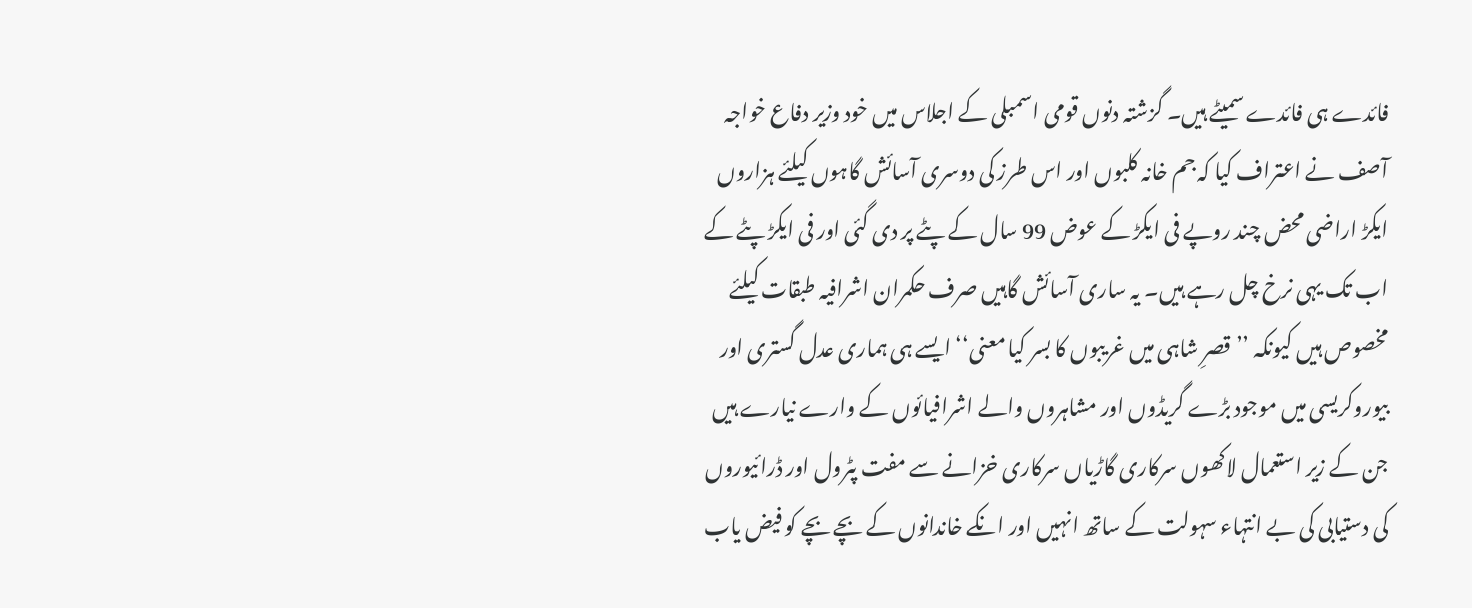فائدے ہی فائدے سمیٹے ہیں۔ گزشتہ دنوں قومی اسمبلی کے اجلاس میں خود وزیر دفاع خواجہ آصف نے اعتراف کیا کہ جم خانہ کلبوں اور اس طرز کی دوسری آسائش گاہوں کیلئے ہزاروں ایکڑ اراضی محض چند روپے فی ایکڑ کے عوض 99 سال کے پٹے پر دی گئی اور فی ایکڑ پٹے کے اب تک یہی نرخ چل رہے ہیں۔ یہ ساری آسائش گاہیں صرف حکمران اشرافیہ طبقات کیلئے مخصوص ہیں کیونکہ ’’قصرِ شاہی میں غریبوں کا بسر کیا معنی‘‘ ایسے ہی ہماری عدل گستری اور بیوروکریسی میں موجود بڑے گریڈوں اور مشاہروں والے اشرافیائوں کے وارے نیارے ہیں جن کے زیر استعمال لاکھوں سرکاری گاڑیاں سرکاری خزانے سے مفت پٹرول اور ڈرائیوروں کی دستیابی کی بے انتہاء سہولت کے ساتھ انہیں اور انکے خاندانوں کے بچے بچے کو فیض یاب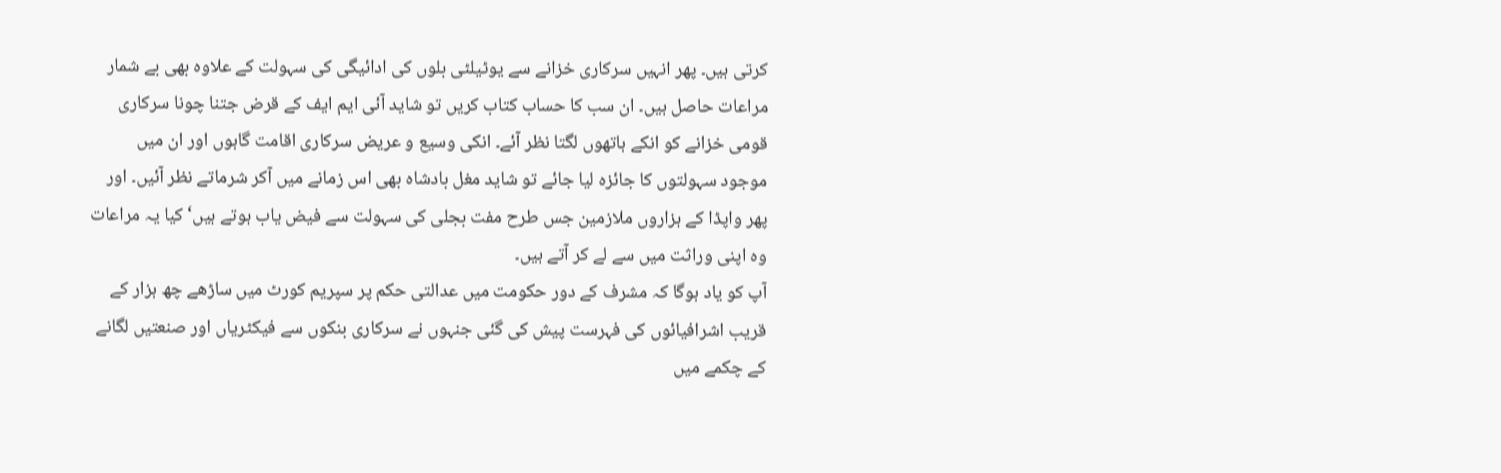کرتی ہیں۔ پھر انہیں سرکاری خزانے سے یوٹیلٹی بلوں کی ادائیگی کی سہولت کے علاوہ بھی بے شمار مراعات حاصل ہیں۔ ان سب کا حساب کتاب کریں تو شاید آئی ایم ایف کے قرض جتنا چونا سرکاری قومی خزانے کو انکے ہاتھوں لگتا نظر آئے۔ انکی وسیع و عریض سرکاری اقامت گاہوں اور ان میں موجود سہولتوں کا جائزہ لیا جائے تو شاید مغل بادشاہ بھی اس زمانے میں آکر شرماتے نظر آئیں۔ اور پھر واپڈا کے ہزاروں ملازمین جس طرح مفت بجلی کی سہولت سے فیض یاب ہوتے ہیں‘ کیا یہ مراعات وہ اپنی وراثت میں سے لے کر آتے ہیں۔
آپ کو یاد ہوگا کہ مشرف کے دور حکومت میں عدالتی حکم پر سپریم کورٹ میں ساڑھے چھ ہزار کے قریب اشرافیائوں کی فہرست پیش کی گئی جنہوں نے سرکاری بنکوں سے فیکٹریاں اور صنعتیں لگانے کے چکمے میں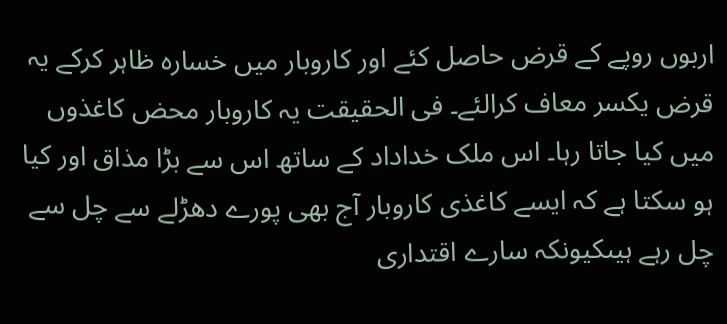اربوں روپے کے قرض حاصل کئے اور کاروبار میں خسارہ ظاہر کرکے یہ قرض یکسر معاف کرالئے۔ فی الحقیقت یہ کاروبار محض کاغذوں میں کیا جاتا رہا۔ اس ملک خداداد کے ساتھ اس سے بڑا مذاق اور کیا ہو سکتا ہے کہ ایسے کاغذی کاروبار آج بھی پورے دھڑلے سے چل سے چل رہے ہیںکیونکہ سارے اقتداری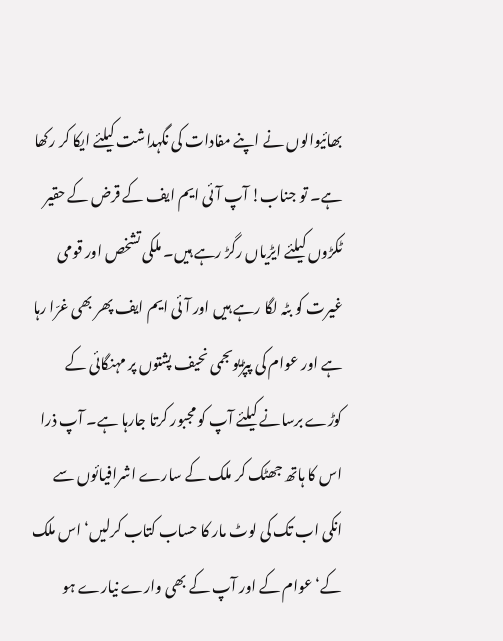بھائیوالوں نے اپنے مفادات کی نگہداشت کیلئے ایکا کر رکھا ہے۔ تو جناب! آپ آئی ایم ایف کے قرض کے حقیر ٹکڑوں کیلئے ایڑیاں رگڑ رہے ہیں۔ ملکی تشخص اور قومی غیرت کو بٹہ لگا رہے ہیں اور آئی ایم ایف پھر بھی غرّا رہا ہے اور عوام کی پپڑیوںجمی نحیف پشتوں پر مہنگائی کے کوڑے برسانے کیلئے آپ کو مجبور کرتا جارہا ہے۔ آپ ذرا اس کا ہاتھ جھٹک کر ملک کے سارے اشرافیائوں سے انکی اب تک کی لوٹ مار کا حساب کتاب کرلیں‘ اس ملک کے‘ عوام کے اور آپ کے بھی وارے نیارے ہو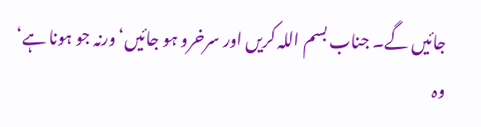جائیں گے۔ جناب بسم اللہ کریں اور سرخرو ہو جائیں‘ ورنہ جو ہونا ہے‘ وہ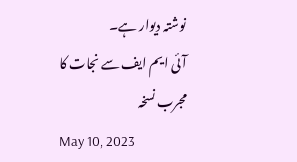نوشتہ دیوار ہے۔
آئی ایم ایف سے نجات کا مجرب نسخہ
May 10, 2023